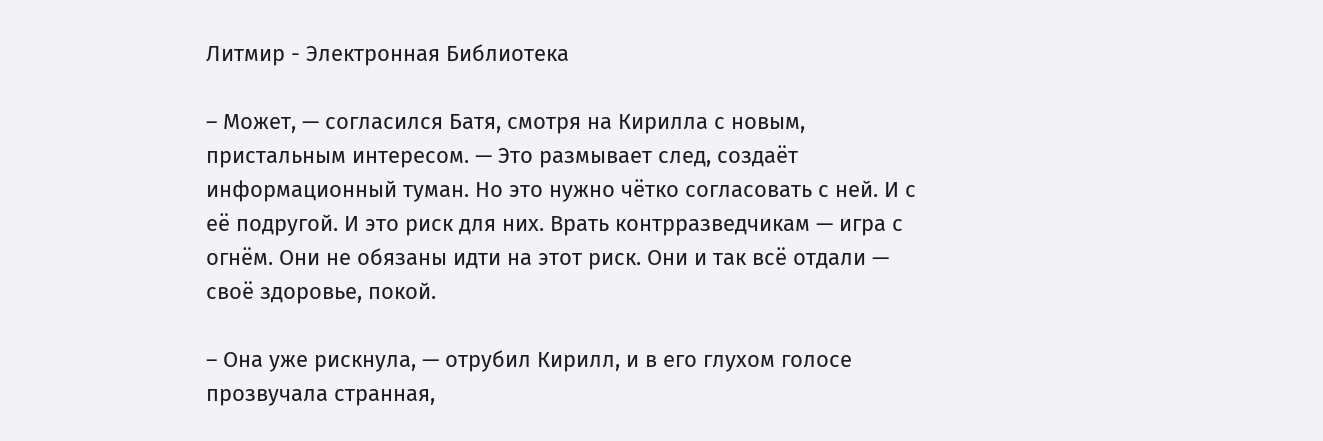Литмир - Электронная Библиотека

– Может, — согласился Батя, смотря на Кирилла с новым, пристальным интересом. — Это размывает след, создаёт информационный туман. Но это нужно чётко согласовать с ней. И с её подругой. И это риск для них. Врать контрразведчикам — игра с огнём. Они не обязаны идти на этот риск. Они и так всё отдали — своё здоровье, покой.

– Она уже рискнула, — отрубил Кирилл, и в его глухом голосе прозвучала странная,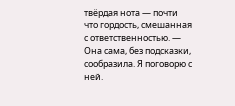твёрдая нота — почти что гордость, смешанная с ответственностью. — Она сама, без подсказки, сообразила. Я поговорю с ней.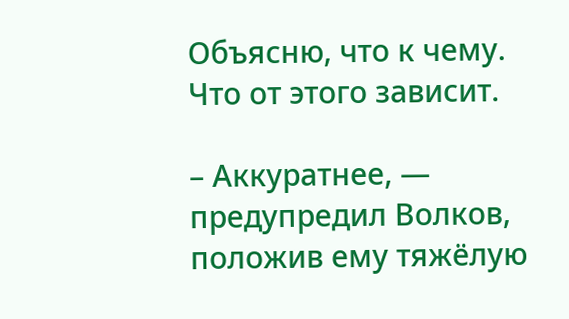Объясню, что к чему. Что от этого зависит.

– Аккуратнее, — предупредил Волков, положив ему тяжёлую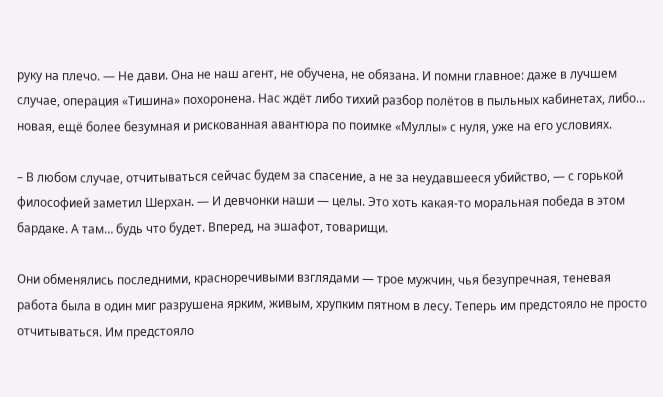руку на плечо. — Не дави. Она не наш агент, не обучена, не обязана. И помни главное: даже в лучшем случае, операция «Тишина» похоронена. Нас ждёт либо тихий разбор полётов в пыльных кабинетах, либо… новая, ещё более безумная и рискованная авантюра по поимке «Муллы» с нуля, уже на его условиях.

– В любом случае, отчитываться сейчас будем за спасение, а не за неудавшееся убийство, — с горькой философией заметил Шерхан. — И девчонки наши — целы. Это хоть какая-то моральная победа в этом бардаке. А там… будь что будет. Вперед, на эшафот, товарищи.

Они обменялись последними, красноречивыми взглядами — трое мужчин, чья безупречная, теневая работа была в один миг разрушена ярким, живым, хрупким пятном в лесу. Теперь им предстояло не просто отчитываться. Им предстояло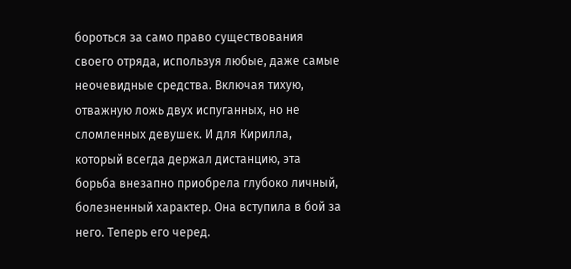бороться за само право существования своего отряда, используя любые, даже самые неочевидные средства. Включая тихую, отважную ложь двух испуганных, но не сломленных девушек. И для Кирилла, который всегда держал дистанцию, эта борьба внезапно приобрела глубоко личный, болезненный характер. Она вступила в бой за него. Теперь его черед.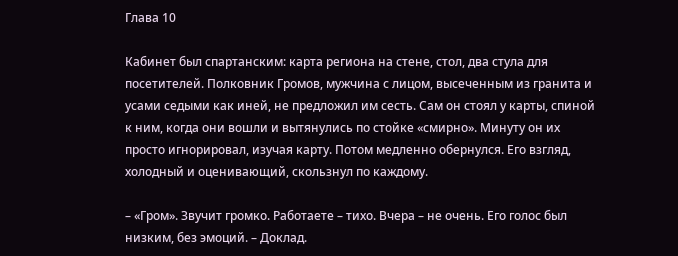Глава 10

Кабинет был спартанским: карта региона на стене, стол, два стула для посетителей. Полковник Громов, мужчина с лицом, высеченным из гранита и усами седыми как иней, не предложил им сесть. Сам он стоял у карты, спиной к ним, когда они вошли и вытянулись по стойке «смирно». Минуту он их просто игнорировал, изучая карту. Потом медленно обернулся. Его взгляд, холодный и оценивающий, скользнул по каждому.

– «Гром». Звучит громко. Работаете – тихо. Вчера – не очень. Его голос был низким, без эмоций. – Доклад.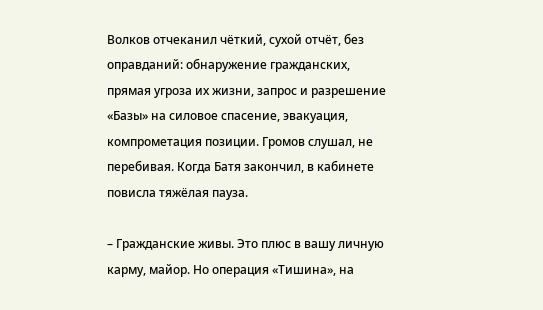Волков отчеканил чёткий, сухой отчёт, без оправданий: обнаружение гражданских, прямая угроза их жизни, запрос и разрешение «Базы» на силовое спасение, эвакуация, компрометация позиции. Громов слушал, не перебивая. Когда Батя закончил, в кабинете повисла тяжёлая пауза.

– Гражданские живы. Это плюс в вашу личную карму, майор. Но операция «Тишина», на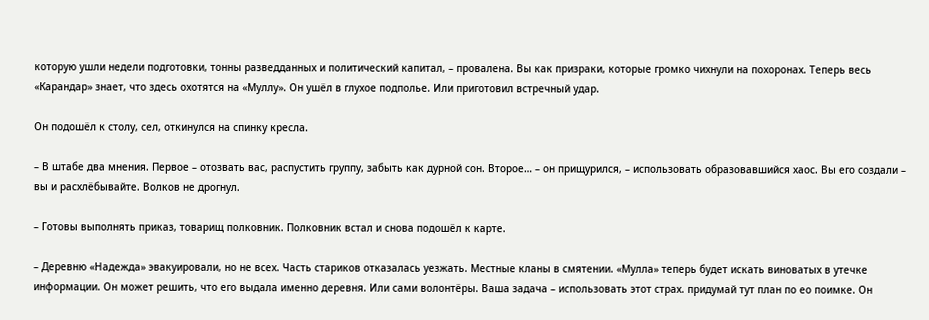которую ушли недели подготовки, тонны разведданных и политический капитал, – провалена. Вы как призраки, которые громко чихнули на похоронах. Теперь весь «Карандар» знает, что здесь охотятся на «Муллу». Он ушёл в глухое подполье. Или приготовил встречный удар.

Он подошёл к столу, сел, откинулся на спинку кресла.

– В штабе два мнения. Первое – отозвать вас, распустить группу, забыть как дурной сон. Второе… – он прищурился, – использовать образовавшийся хаос. Вы его создали – вы и расхлёбывайте. Волков не дрогнул.

– Готовы выполнять приказ, товарищ полковник. Полковник встал и снова подошёл к карте.

– Деревню «Надежда» эвакуировали, но не всех. Часть стариков отказалась уезжать. Местные кланы в смятении. «Мулла» теперь будет искать виноватых в утечке информации. Он может решить, что его выдала именно деревня. Или сами волонтёры. Ваша задача – использовать этот страх. придумай тут план по ео поимке. Он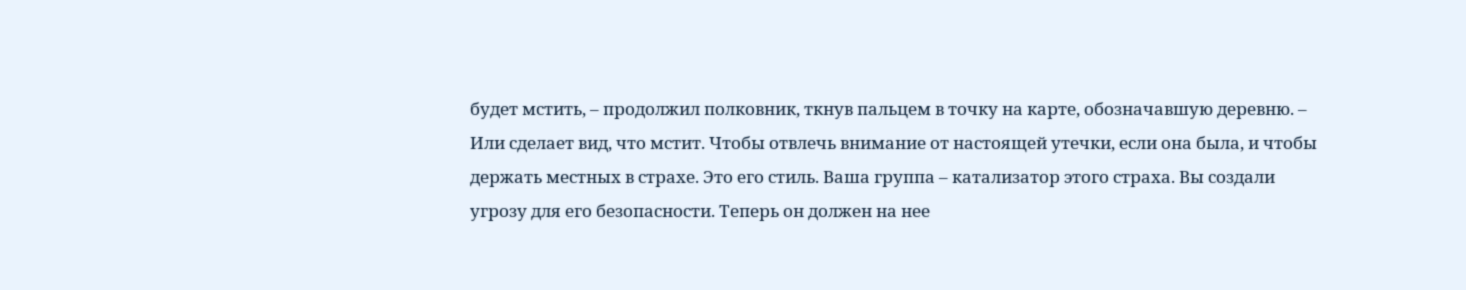будет мстить, – продолжил полковник, ткнув пальцем в точку на карте, обозначавшую деревню. – Или сделает вид, что мстит. Чтобы отвлечь внимание от настоящей утечки, если она была, и чтобы держать местных в страхе. Это его стиль. Ваша группа – катализатор этого страха. Вы создали угрозу для его безопасности. Теперь он должен на нее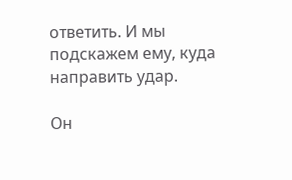ответить. И мы подскажем ему, куда направить удар.

Он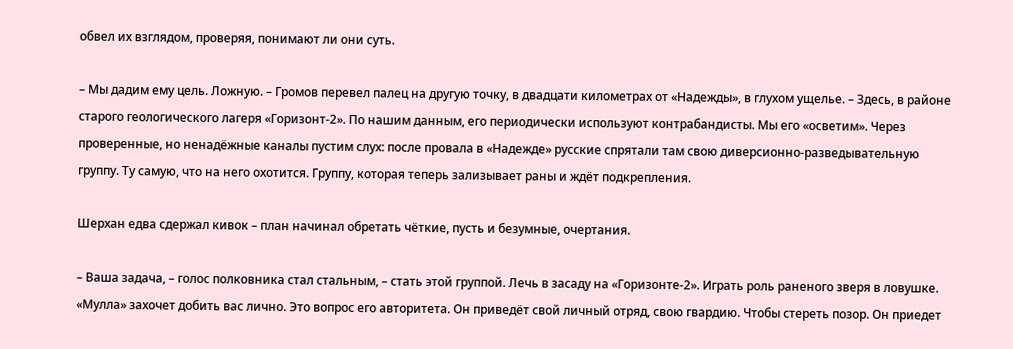обвел их взглядом, проверяя, понимают ли они суть.

– Мы дадим ему цель. Ложную. – Громов перевел палец на другую точку, в двадцати километрах от «Надежды», в глухом ущелье. – Здесь, в районе старого геологического лагеря «Горизонт-2». По нашим данным, его периодически используют контрабандисты. Мы его «осветим». Через проверенные, но ненадёжные каналы пустим слух: после провала в «Надежде» русские спрятали там свою диверсионно-разведывательную группу. Ту самую, что на него охотится. Группу, которая теперь зализывает раны и ждёт подкрепления.

Шерхан едва сдержал кивок – план начинал обретать чёткие, пусть и безумные, очертания.

– Ваша задача, – голос полковника стал стальным, – стать этой группой. Лечь в засаду на «Горизонте-2». Играть роль раненого зверя в ловушке. «Мулла» захочет добить вас лично. Это вопрос его авторитета. Он приведёт свой личный отряд, свою гвардию. Чтобы стереть позор. Он приедет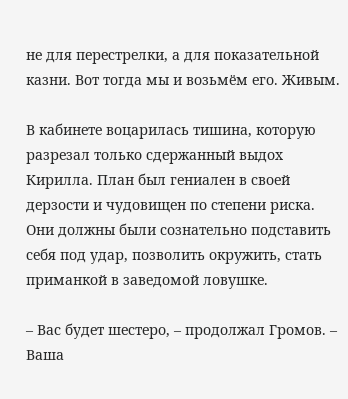не для перестрелки, а для показательной казни. Вот тогда мы и возьмём его. Живым.

В кабинете воцарилась тишина, которую разрезал только сдержанный выдох Кирилла. План был гениален в своей дерзости и чудовищен по степени риска. Они должны были сознательно подставить себя под удар, позволить окружить, стать приманкой в заведомой ловушке.

– Вас будет шестеро, – продолжал Громов. – Ваша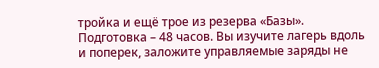тройка и ещё трое из резерва «Базы». Подготовка – 48 часов. Вы изучите лагерь вдоль и поперек, заложите управляемые заряды не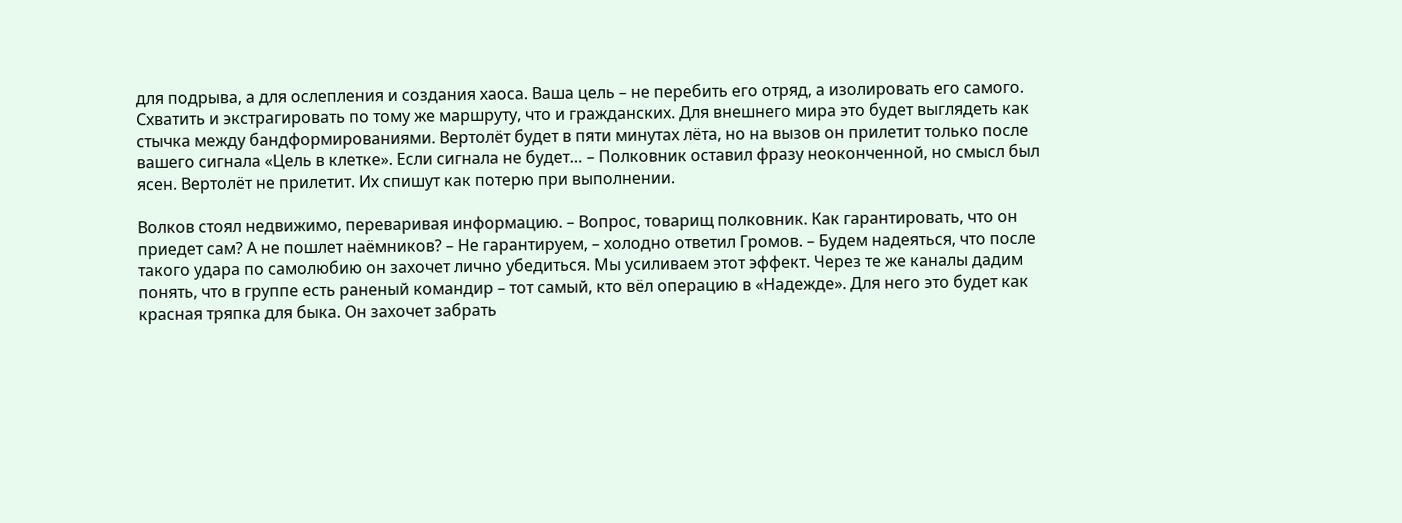для подрыва, а для ослепления и создания хаоса. Ваша цель – не перебить его отряд, а изолировать его самого. Схватить и экстрагировать по тому же маршруту, что и гражданских. Для внешнего мира это будет выглядеть как стычка между бандформированиями. Вертолёт будет в пяти минутах лёта, но на вызов он прилетит только после вашего сигнала «Цель в клетке». Если сигнала не будет… – Полковник оставил фразу неоконченной, но смысл был ясен. Вертолёт не прилетит. Их спишут как потерю при выполнении.

Волков стоял недвижимо, переваривая информацию. – Вопрос, товарищ полковник. Как гарантировать, что он приедет сам? А не пошлет наёмников? – Не гарантируем, – холодно ответил Громов. – Будем надеяться, что после такого удара по самолюбию он захочет лично убедиться. Мы усиливаем этот эффект. Через те же каналы дадим понять, что в группе есть раненый командир – тот самый, кто вёл операцию в «Надежде». Для него это будет как красная тряпка для быка. Он захочет забрать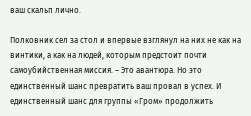ваш скальп лично.

Полковник сел за стол и впервые взглянул на них не как на винтики, а как на людей, которым предстоит почти самоубийственная миссия. – Это авантюра. Но это единственный шанс превратить ваш провал в успех. И единственный шанс для группы «Гром» продолжить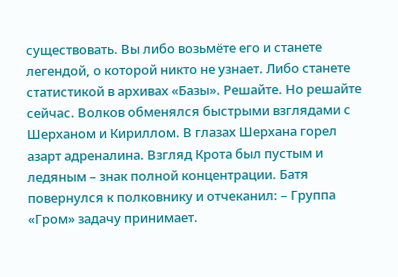существовать. Вы либо возьмёте его и станете легендой, о которой никто не узнает. Либо станете статистикой в архивах «Базы». Решайте. Но решайте сейчас. Волков обменялся быстрыми взглядами с Шерханом и Кириллом. В глазах Шерхана горел азарт адреналина. Взгляд Крота был пустым и ледяным – знак полной концентрации. Батя повернулся к полковнику и отчеканил: – Группа «Гром» задачу принимает.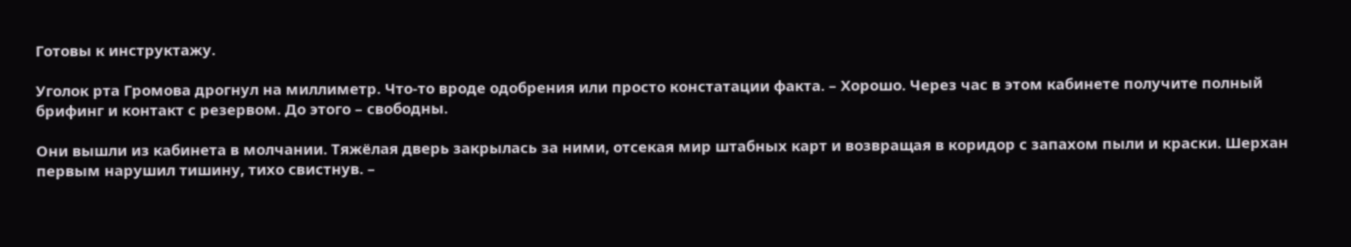Готовы к инструктажу.

Уголок рта Громова дрогнул на миллиметр. Что-то вроде одобрения или просто констатации факта. – Хорошо. Через час в этом кабинете получите полный брифинг и контакт с резервом. До этого – свободны.

Они вышли из кабинета в молчании. Тяжёлая дверь закрылась за ними, отсекая мир штабных карт и возвращая в коридор с запахом пыли и краски. Шерхан первым нарушил тишину, тихо свистнув. –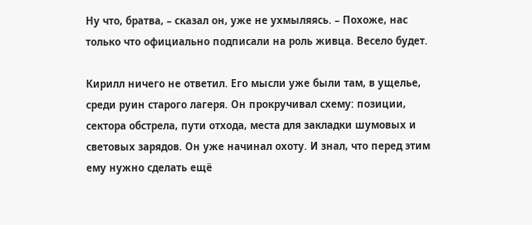Ну что, братва, – сказал он, уже не ухмыляясь. – Похоже, нас только что официально подписали на роль живца. Весело будет.

Кирилл ничего не ответил. Его мысли уже были там, в ущелье, среди руин старого лагеря. Он прокручивал схему: позиции, сектора обстрела, пути отхода, места для закладки шумовых и световых зарядов. Он уже начинал охоту. И знал, что перед этим ему нужно сделать ещё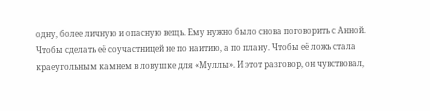одну, более личную и опасную вещь. Ему нужно было снова поговорить с Анной. Чтобы сделать её соучастницей не по наитию, а по плану. Чтобы её ложь стала краеугольным камнем в ловушке для «Муллы». И этот разговор, он чувствовал,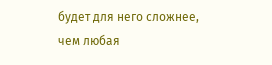будет для него сложнее, чем любая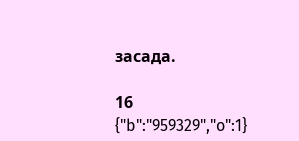засада.

16
{"b":"959329","o":1}